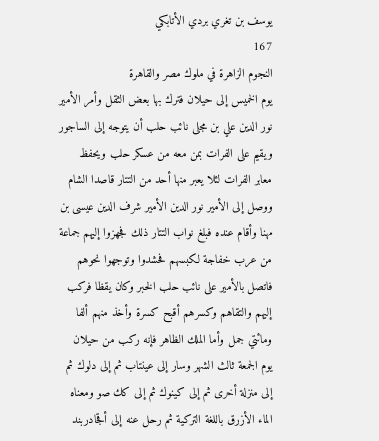يوسف بن تغري بردي الأتابكي
167
النجوم الزاهرة في ملوك مصر والقاهرة
يوم الخميس إلى حيلان فترك بها بعض الثقل وأمر الأمير نور الدين علي بن مجلى نائب حلب أن يتوجه إلى الساجور ويقيم على الفرات بمن معه من عسكر حلب ويحفظ معابر الفرات لئلا يعبر منها أحد من التتار قاصدا الشام ووصل إلى الأمير نور الدين الأمير شرف الدين عيسى بن مهنا وأقام عنده فبلغ نواب التتار ذلك فجهزوا إليهم جماعة من عرب خفاجة لكبسهم فحشدوا وتوجهوا نحوهم فاتصل بالأمير على نائب حلب الخبر وكان يقظا فركب إليهم والتقاهم وكسرهم أقبح كسرة وأخذ منهم ألفا ومائتي جمل وأما الملك الظاهر فإنه ركب من حيلان يوم الجمعة ثالث الشهر وسار إلى عينتاب ثم إلى دلوك ثم إلى منزلة أخرى ثم إلى كينوك ثم إلى كك صو ومعناه الماء الأزرق باللغة التركية ثم رحل عنه إلى أقجادربند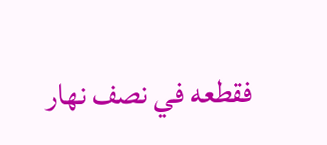فقطعه في نصف نهار